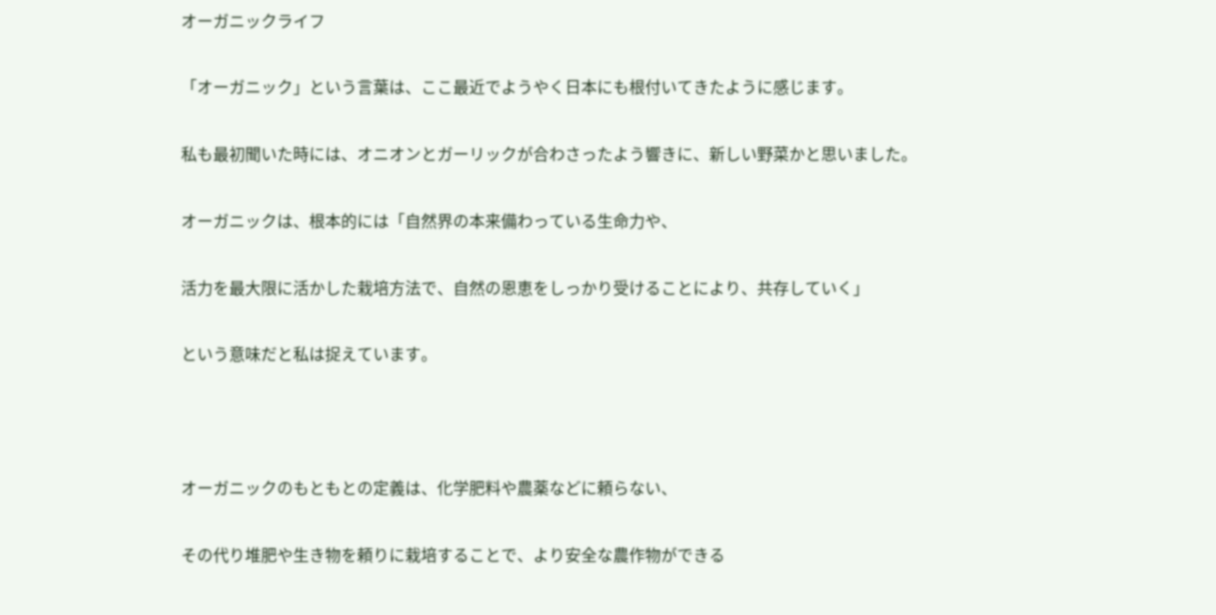オーガニックライフ

「オーガニック」という言葉は、ここ最近でようやく日本にも根付いてきたように感じます。

私も最初聞いた時には、オニオンとガーリックが合わさったよう響きに、新しい野菜かと思いました。

オーガニックは、根本的には「自然界の本来備わっている生命力や、

活力を最大限に活かした栽培方法で、自然の恩恵をしっかり受けることにより、共存していく」

という意味だと私は捉えています。



オーガニックのもともとの定義は、化学肥料や農薬などに頼らない、

その代り堆肥や生き物を頼りに栽培することで、より安全な農作物ができる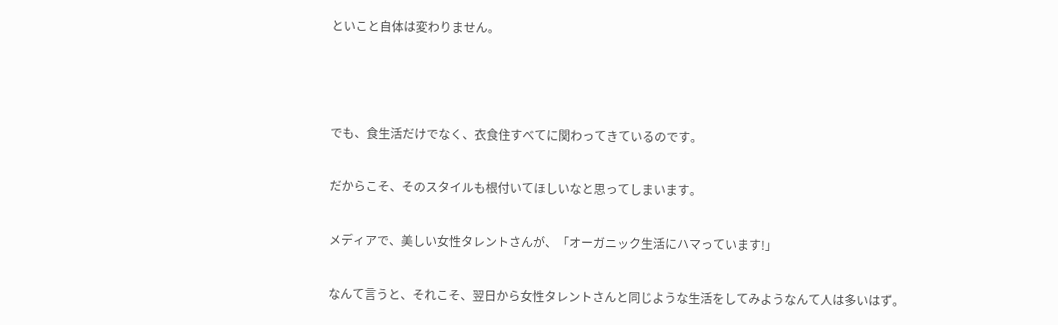といこと自体は変わりません。



でも、食生活だけでなく、衣食住すべてに関わってきているのです。

だからこそ、そのスタイルも根付いてほしいなと思ってしまいます。

メディアで、美しい女性タレントさんが、「オーガニック生活にハマっています!」

なんて言うと、それこそ、翌日から女性タレントさんと同じような生活をしてみようなんて人は多いはず。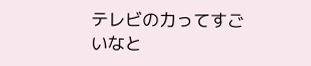テレビの力ってすごいなと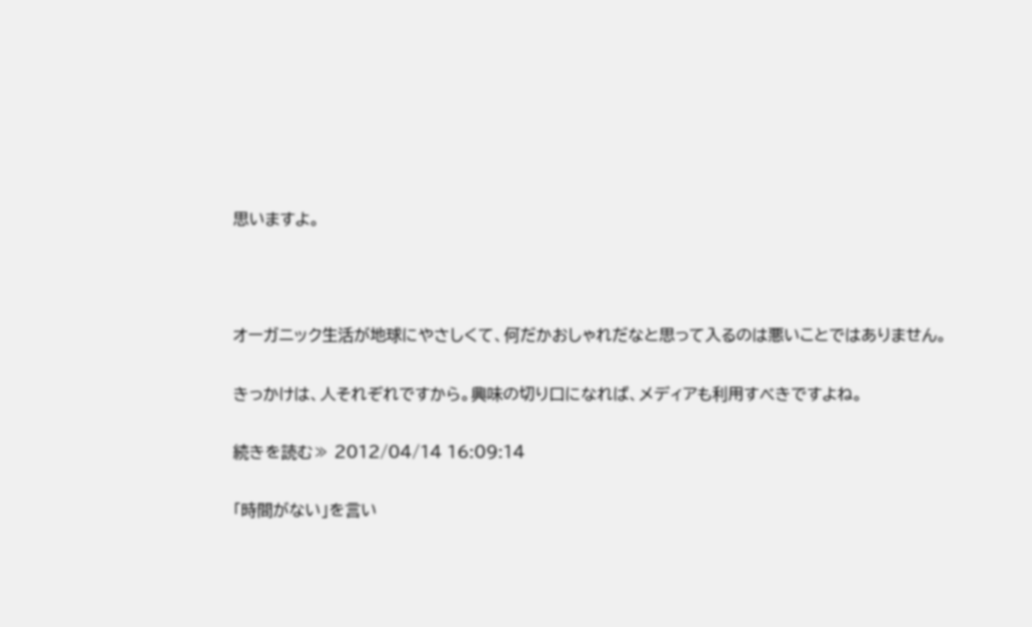思いますよ。



オーガニック生活が地球にやさしくて、何だかおしゃれだなと思って入るのは悪いことではありません。

きっかけは、人それぞれですから。興味の切り口になれば、メディアも利用すべきですよね。

続きを読む≫ 2012/04/14 16:09:14

「時間がない」を言い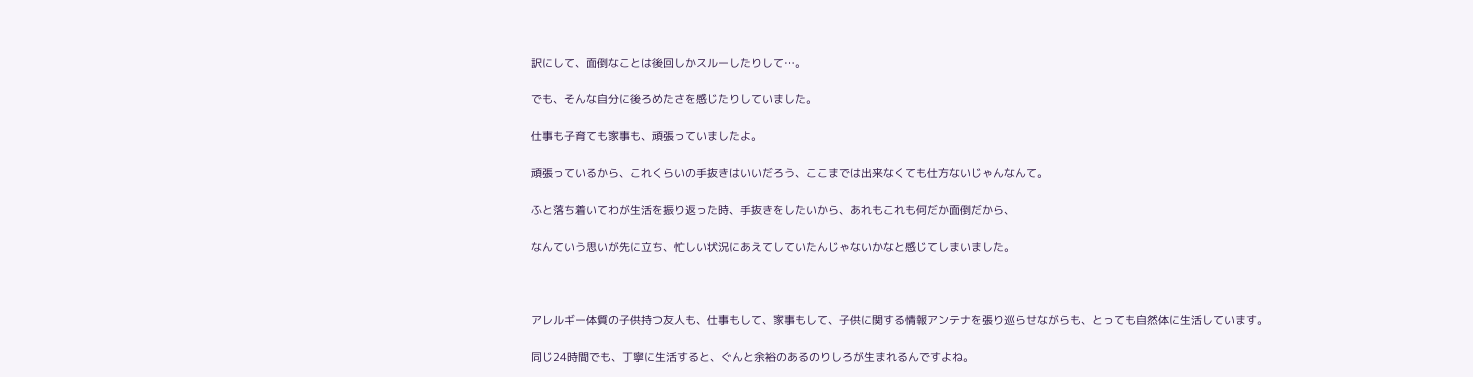訳にして、面倒なことは後回しかスルーしたりして…。

でも、そんな自分に後ろめたさを感じたりしていました。

仕事も子育ても家事も、頑張っていましたよ。

頑張っているから、これくらいの手抜きはいいだろう、ここまでは出来なくても仕方ないじゃんなんて。

ふと落ち着いてわが生活を振り返った時、手抜きをしたいから、あれもこれも何だか面倒だから、

なんていう思いが先に立ち、忙しい状況にあえてしていたんじゃないかなと感じてしまいました。



アレルギー体質の子供持つ友人も、仕事もして、家事もして、子供に関する情報アンテナを張り巡らせながらも、とっても自然体に生活しています。

同じ24時間でも、丁寧に生活すると、ぐんと余裕のあるのりしろが生まれるんですよね。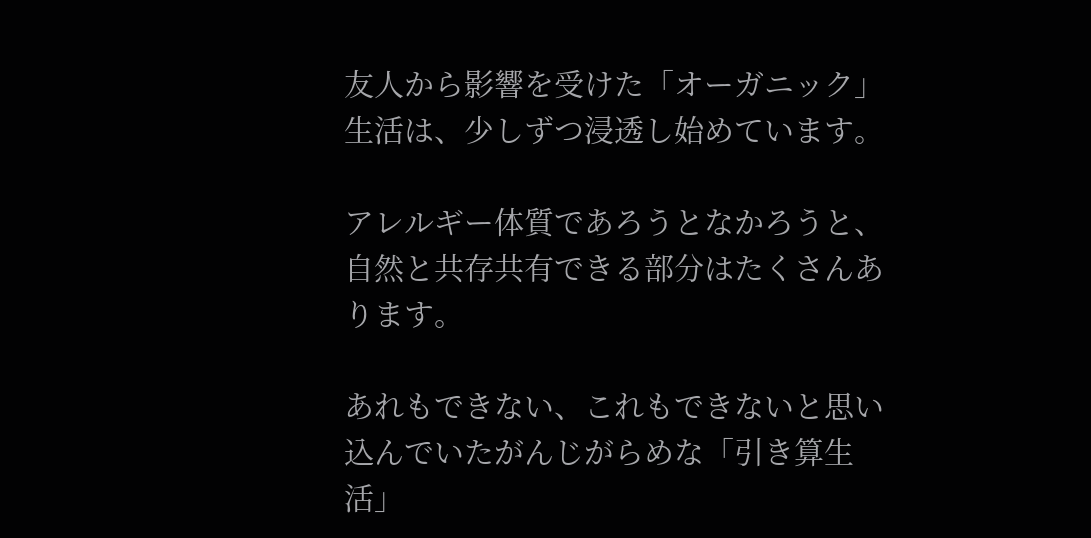友人から影響を受けた「オーガニック」生活は、少しずつ浸透し始めています。

アレルギー体質であろうとなかろうと、自然と共存共有できる部分はたくさんあります。

あれもできない、これもできないと思い込んでいたがんじがらめな「引き算生活」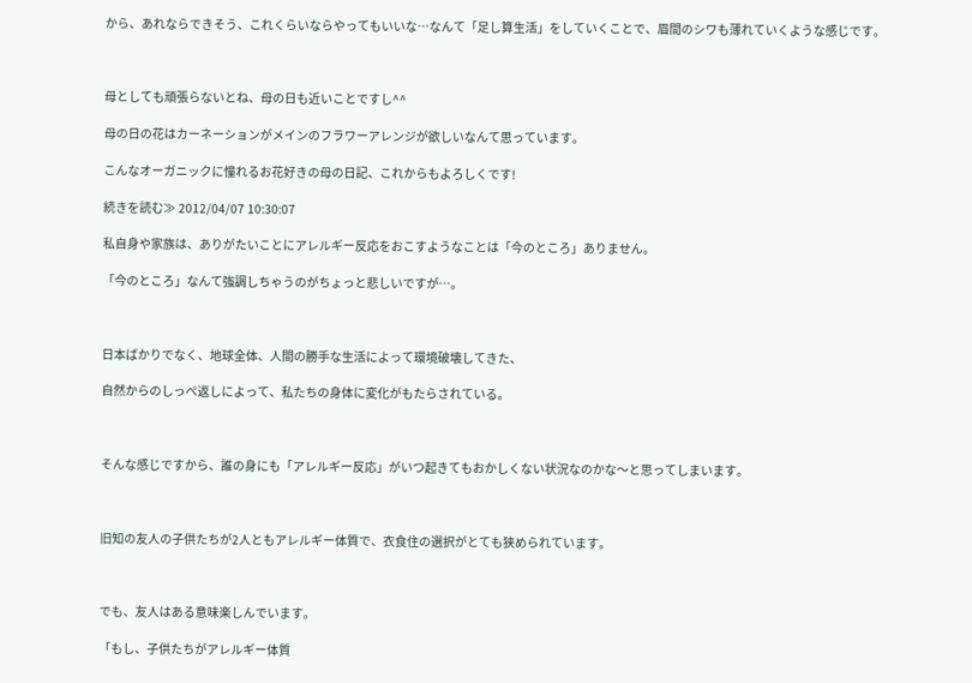から、あれならできそう、これくらいならやってもいいな…なんて「足し算生活」をしていくことで、眉間のシワも薄れていくような感じです。



母としても頑張らないとね、母の日も近いことですし^^

母の日の花はカーネーションがメインのフラワーアレンジが欲しいなんて思っています。

こんなオーガニックに憧れるお花好きの母の日記、これからもよろしくです!

続きを読む≫ 2012/04/07 10:30:07

私自身や家族は、ありがたいことにアレルギー反応をおこすようなことは「今のところ」ありません。

「今のところ」なんて強調しちゃうのがちょっと悲しいですが…。



日本ばかりでなく、地球全体、人間の勝手な生活によって環境破壊してきた、

自然からのしっぺ返しによって、私たちの身体に変化がもたらされている。



そんな感じですから、誰の身にも「アレルギー反応」がいつ起きてもおかしくない状況なのかな〜と思ってしまいます。



旧知の友人の子供たちが2人ともアレルギー体質で、衣食住の選択がとても狭められています。



でも、友人はある意味楽しんでいます。

「もし、子供たちがアレルギー体質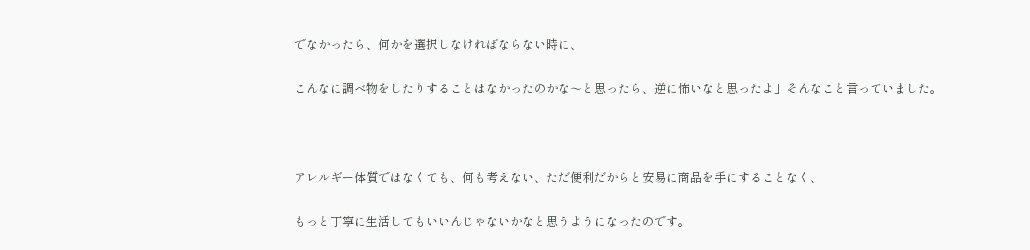でなかったら、何かを選択しなければならない時に、

こんなに調べ物をしたりすることはなかったのかな〜と思ったら、逆に怖いなと思ったよ」そんなこと言っていました。



アレルギー体質ではなくても、何も考えない、ただ便利だからと安易に商品を手にすることなく、

もっと丁寧に生活してもいいんじゃないかなと思うようになったのです。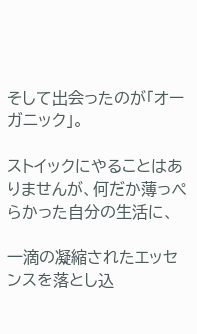そして出会ったのが「オーガニック」。

ストイックにやることはありませんが、何だか薄っぺらかった自分の生活に、

一滴の凝縮されたエッセンスを落とし込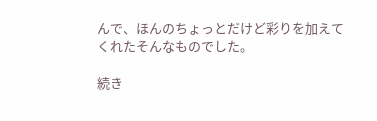んで、ほんのちょっとだけど彩りを加えてくれたそんなものでした。

続き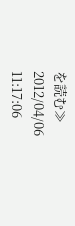を読む≫ 2012/04/06 11:17:06